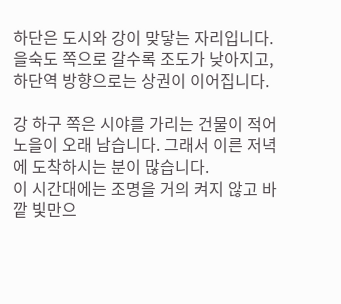하단은 도시와 강이 맞닿는 자리입니다. 을숙도 쪽으로 갈수록 조도가 낮아지고, 하단역 방향으로는 상권이 이어집니다.

강 하구 쪽은 시야를 가리는 건물이 적어 노을이 오래 남습니다. 그래서 이른 저녁에 도착하시는 분이 많습니다.
이 시간대에는 조명을 거의 켜지 않고 바깥 빛만으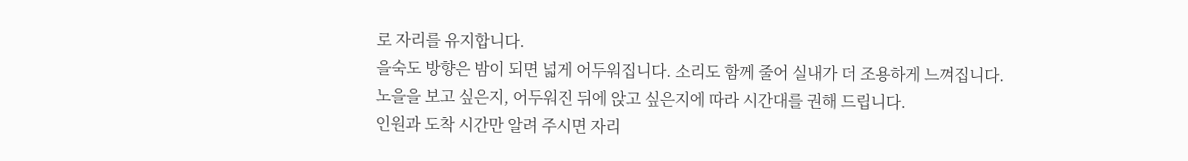로 자리를 유지합니다.
을숙도 방향은 밤이 되면 넓게 어두워집니다. 소리도 함께 줄어 실내가 더 조용하게 느껴집니다.
노을을 보고 싶은지, 어두워진 뒤에 앉고 싶은지에 따라 시간대를 권해 드립니다.
인원과 도착 시간만 알려 주시면 자리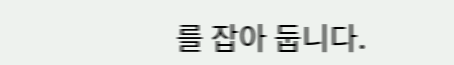를 잡아 둡니다.